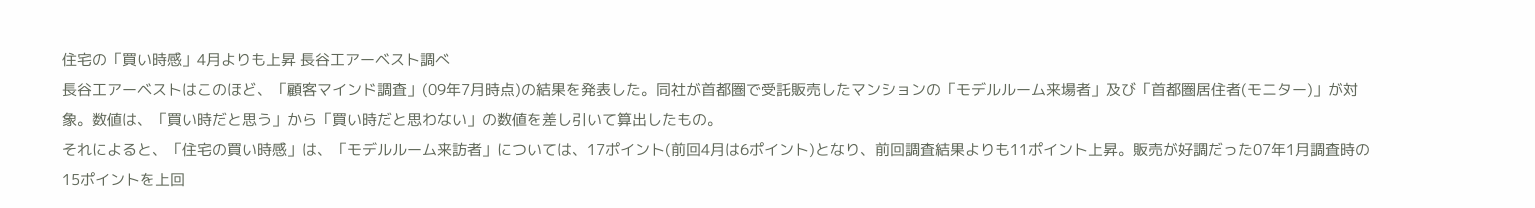住宅の「買い時感」4月よりも上昇 長谷工アーベスト調べ
長谷工アーベストはこのほど、「顧客マインド調査」(09年7月時点)の結果を発表した。同社が首都圏で受託販売したマンションの「モデルルーム来場者」及び「首都圏居住者(モニター)」が対象。数値は、「買い時だと思う」から「買い時だと思わない」の数値を差し引いて算出したもの。
それによると、「住宅の買い時感」は、「モデルルーム来訪者」については、17ポイント(前回4月は6ポイント)となり、前回調査結果よりも11ポイント上昇。販売が好調だった07年1月調査時の15ポイントを上回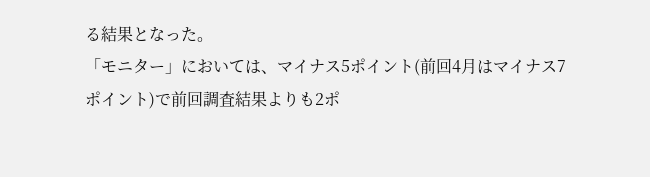る結果となった。
「モニター」においては、マイナス5ポイント(前回4月はマイナス7ポイント)で前回調査結果よりも2ポ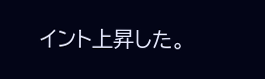イント上昇した。